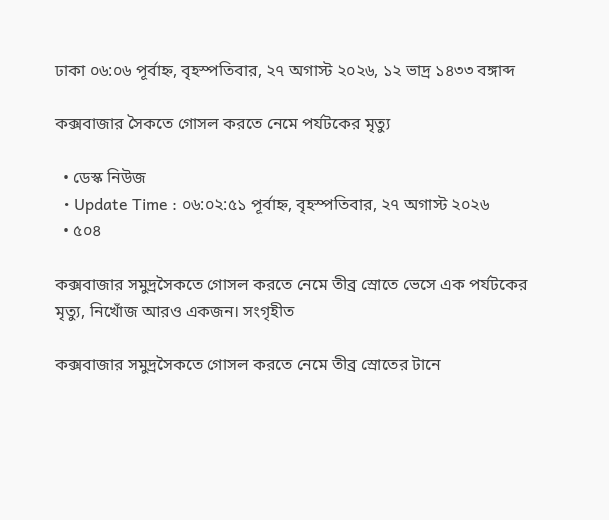ঢাকা ০৬:০৬ পূর্বাহ্ন, বৃহস্পতিবার, ২৭ অগাস্ট ২০২৬, ১২ ভাদ্র ১৪৩৩ বঙ্গাব্দ

কক্সবাজার সৈকতে গোসল করতে নেমে পর্যটকের মৃত্যু

  • ডেস্ক নিউজ
  • Update Time : ০৬:০২:৫১ পূর্বাহ্ন, বৃহস্পতিবার, ২৭ অগাস্ট ২০২৬
  • ৫০৪

কক্সবাজার সমুদ্রসৈকতে গোসল করতে নেমে তীব্র স্রোতে ভেসে এক পর্যটকের মৃত্যু, নিখোঁজ আরও একজন। সংগৃহীত

কক্সবাজার সমুদ্রসৈকতে গোসল করতে নেমে তীব্র স্রোতের টানে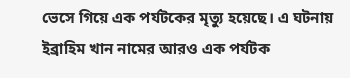ভেসে গিয়ে এক পর্যটকের মৃত্যু হয়েছে। এ ঘটনায় ইব্রাহিম খান নামের আরও এক পর্যটক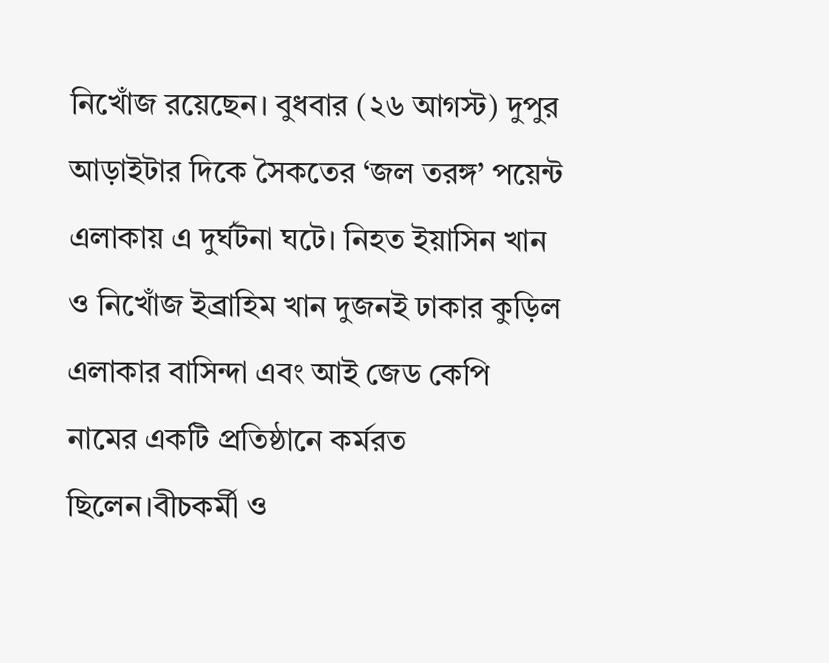নিখোঁজ রয়েছেন। বুধবার (২৬ আগস্ট) দুপুর আড়াইটার দিকে সৈকতের ‘জল তরঙ্গ’ পয়েন্ট এলাকায় এ দুর্ঘটনা ঘটে। নিহত ইয়াসিন খান ও নিখোঁজ ইব্রাহিম খান দুজনই ঢাকার কুড়িল এলাকার বাসিন্দা এবং আই জেড কেপি নামের একটি প্রতিষ্ঠানে কর্মরত ছিলেন।বীচকর্মী ও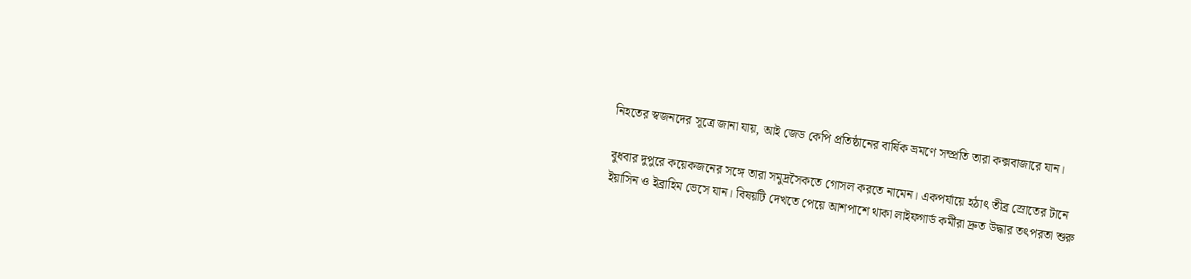নিহতের স্বজনদের সূত্রে জানা যায়, আই জেড কেপি প্রতিষ্ঠানের বার্ষিক ভ্রমণে সম্প্রতি তারা কক্সবাজারে যান।

বুধবার দুপুরে কয়েকজনের সঙ্গে তারা সমুদ্রসৈকতে গোসল করতে নামেন। একপর্যায়ে হঠাৎ তীব্র স্রোতের টানে ইয়াসিন ও ইব্রাহিম ভেসে যান। বিষয়টি দেখতে পেয়ে আশপাশে থাকা লাইফগার্ড কর্মীরা দ্রুত উদ্ধার তৎপরতা শুরু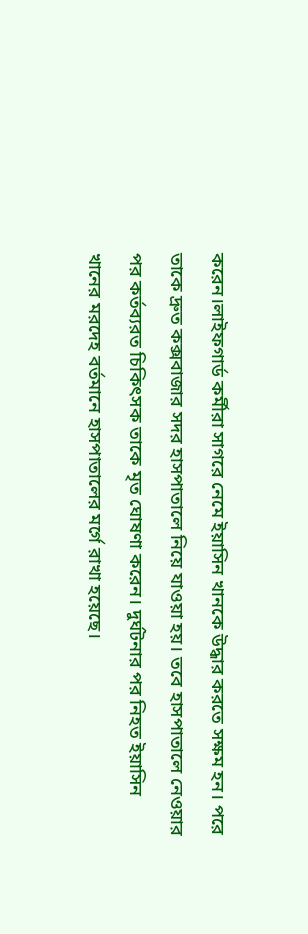করেন।লাইফগার্ড কর্মীরা সাগরে নেমে ইয়াসিন খানকে উদ্ধার করতে সক্ষম হন। পরে তাকে দ্রুত কক্সবাজার সদর হাসপাতালে নিয়ে যাওয়া হয়। তবে হাসপাতালে নেওয়ার পর কর্তব্যরত চিকিৎসক তাকে মৃত ঘোষণা করেন। দুর্ঘটনার পর নিহত ইয়াসিন খানের মরদেহ বর্তমানে হাসপাতালের মর্গে রাখা হয়েছে।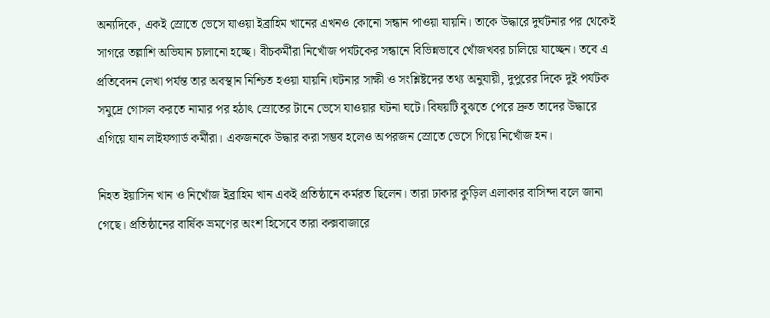অন্যদিকে, একই স্রোতে ভেসে যাওয়া ইব্রাহিম খানের এখনও কোনো সন্ধান পাওয়া যায়নি। তাকে উদ্ধারে দুর্ঘটনার পর থেকেই সাগরে তল্লাশি অভিযান চালানো হচ্ছে। বীচকর্মীরা নিখোঁজ পর্যটকের সন্ধানে বিভিন্নভাবে খোঁজখবর চালিয়ে যাচ্ছেন। তবে এ প্রতিবেদন লেখা পর্যন্ত তার অবস্থান নিশ্চিত হওয়া যায়নি।ঘটনার সাক্ষী ও সংশ্লিষ্টদের তথ্য অনুযায়ী, দুপুরের দিকে দুই পর্যটক সমুদ্রে গোসল করতে নামার পর হঠাৎ স্রোতের টানে ভেসে যাওয়ার ঘটনা ঘটে। বিষয়টি বুঝতে পেরে দ্রুত তাদের উদ্ধারে এগিয়ে যান লাইফগার্ড কর্মীরা। একজনকে উদ্ধার করা সম্ভব হলেও অপরজন স্রোতে ভেসে গিয়ে নিখোঁজ হন।

নিহত ইয়াসিন খান ও নিখোঁজ ইব্রাহিম খান একই প্রতিষ্ঠানে কর্মরত ছিলেন। তারা ঢাকার কুড়িল এলাকার বাসিন্দা বলে জানা গেছে। প্রতিষ্ঠানের বার্ষিক ভ্রমণের অংশ হিসেবে তারা কক্সবাজারে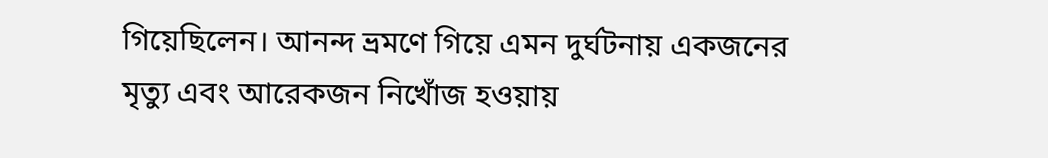গিয়েছিলেন। আনন্দ ভ্রমণে গিয়ে এমন দুর্ঘটনায় একজনের মৃত্যু এবং আরেকজন নিখোঁজ হওয়ায়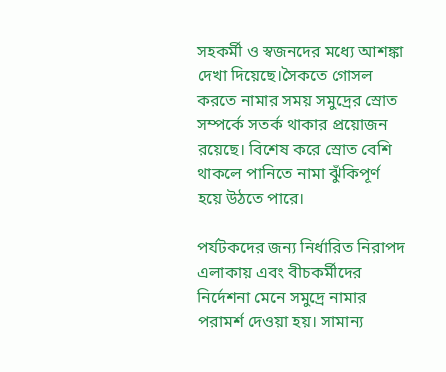সহকর্মী ও স্বজনদের মধ্যে আশঙ্কা দেখা দিয়েছে।সৈকতে গোসল করতে নামার সময় সমুদ্রের স্রোত সম্পর্কে সতর্ক থাকার প্রয়োজন রয়েছে। বিশেষ করে স্রোত বেশি থাকলে পানিতে নামা ঝুঁকিপূর্ণ হয়ে উঠতে পারে।

পর্যটকদের জন্য নির্ধারিত নিরাপদ এলাকায় এবং বীচকর্মীদের নির্দেশনা মেনে সমুদ্রে নামার পরামর্শ দেওয়া হয়। সামান্য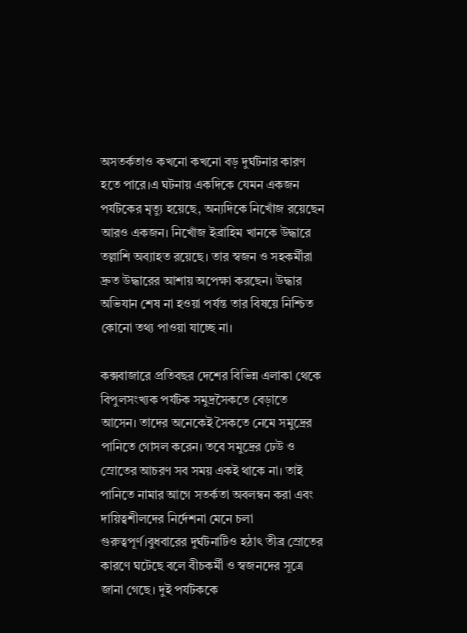অসতর্কতাও কখনো কখনো বড় দুর্ঘটনার কারণ হতে পারে।এ ঘটনায় একদিকে যেমন একজন পর্যটকের মৃত্যু হয়েছে, অন্যদিকে নিখোঁজ রয়েছেন আরও একজন। নিখোঁজ ইব্রাহিম খানকে উদ্ধারে তল্লাশি অব্যাহত রয়েছে। তার স্বজন ও সহকর্মীরা দ্রুত উদ্ধারের আশায় অপেক্ষা করছেন। উদ্ধার অভিযান শেষ না হওয়া পর্যন্ত তার বিষয়ে নিশ্চিত কোনো তথ্য পাওয়া যাচ্ছে না।

কক্সবাজারে প্রতিবছর দেশের বিভিন্ন এলাকা থেকে বিপুলসংখ্যক পর্যটক সমুদ্রসৈকতে বেড়াতে আসেন। তাদের অনেকেই সৈকতে নেমে সমুদ্রের পানিতে গোসল করেন। তবে সমুদ্রের ঢেউ ও স্রোতের আচরণ সব সময় একই থাকে না। তাই পানিতে নামার আগে সতর্কতা অবলম্বন করা এবং দায়িত্বশীলদের নির্দেশনা মেনে চলা গুরুত্বপূর্ণ।বুধবারের দুর্ঘটনাটিও হঠাৎ তীব্র স্রোতের কারণে ঘটেছে বলে বীচকর্মী ও স্বজনদের সূত্রে জানা গেছে। দুই পর্যটককে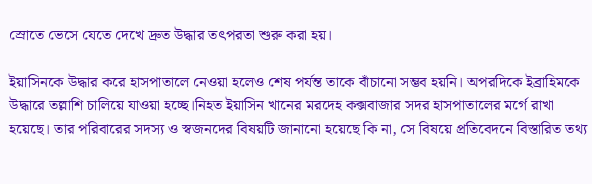স্রোতে ভেসে যেতে দেখে দ্রুত উদ্ধার তৎপরতা শুরু করা হয়।

ইয়াসিনকে উদ্ধার করে হাসপাতালে নেওয়া হলেও শেষ পর্যন্ত তাকে বাঁচানো সম্ভব হয়নি। অপরদিকে ইব্রাহিমকে উদ্ধারে তল্লাশি চালিয়ে যাওয়া হচ্ছে।নিহত ইয়াসিন খানের মরদেহ কক্সবাজার সদর হাসপাতালের মর্গে রাখা হয়েছে। তার পরিবারের সদস্য ও স্বজনদের বিষয়টি জানানো হয়েছে কি না, সে বিষয়ে প্রতিবেদনে বিস্তারিত তথ্য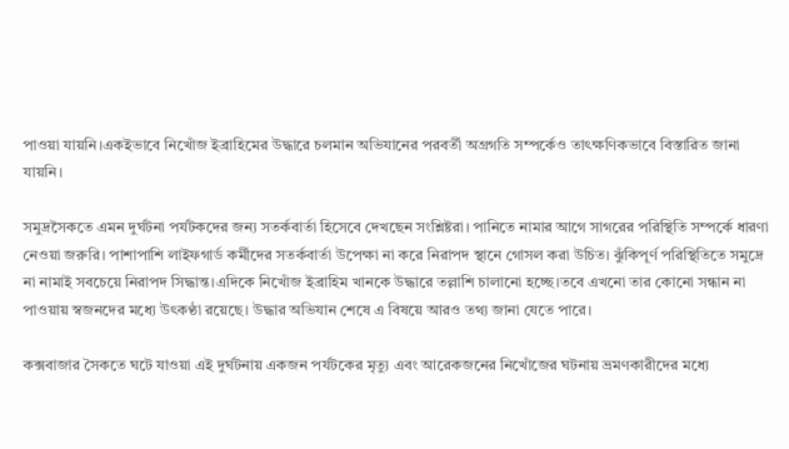পাওয়া যায়নি।একইভাবে নিখোঁজ ইব্রাহিমের উদ্ধারে চলমান অভিযানের পরবর্তী অগ্রগতি সম্পর্কেও তাৎক্ষণিকভাবে বিস্তারিত জানা যায়নি।

সমুদ্রসৈকতে এমন দুর্ঘটনা পর্যটকদের জন্য সতর্কবার্তা হিসেবে দেখছেন সংশ্লিষ্টরা। পানিতে নামার আগে সাগরের পরিস্থিতি সম্পর্কে ধারণা নেওয়া জরুরি। পাশাপাশি লাইফগার্ড কর্মীদের সতর্কবার্তা উপেক্ষা না করে নিরাপদ স্থানে গোসল করা উচিত। ঝুঁকিপূর্ণ পরিস্থিতিতে সমুদ্রে না নামাই সবচেয়ে নিরাপদ সিদ্ধান্ত।এদিকে নিখোঁজ ইব্রাহিম খানকে উদ্ধারে তল্লাশি চালানো হচ্ছে।তবে এখনো তার কোনো সন্ধান না পাওয়ায় স্বজনদের মধ্যে উৎকণ্ঠা রয়েছে। উদ্ধার অভিযান শেষে এ বিষয়ে আরও তথ্য জানা যেতে পারে।

কক্সবাজার সৈকতে ঘটে যাওয়া এই দুর্ঘটনায় একজন পর্যটকের মৃত্যু এবং আরেকজনের নিখোঁজের ঘটনায় ভ্রমণকারীদের মধ্যে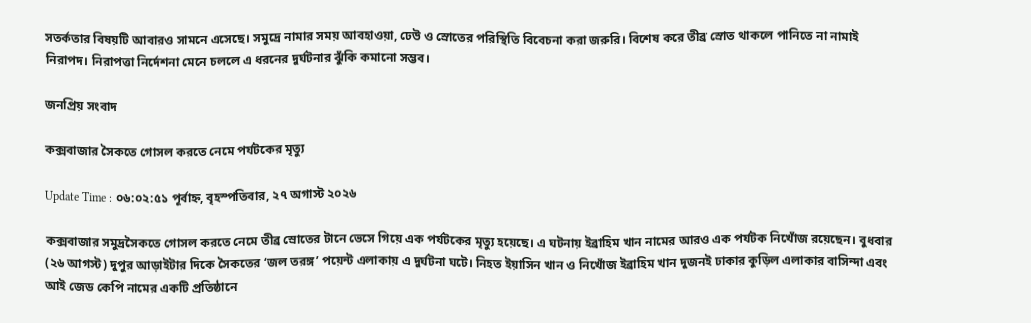সতর্কতার বিষয়টি আবারও সামনে এসেছে। সমুদ্রে নামার সময় আবহাওয়া, ঢেউ ও স্রোতের পরিস্থিতি বিবেচনা করা জরুরি। বিশেষ করে তীব্র স্রোত থাকলে পানিতে না নামাই নিরাপদ। নিরাপত্তা নির্দেশনা মেনে চললে এ ধরনের দুর্ঘটনার ঝুঁকি কমানো সম্ভব।

জনপ্রিয় সংবাদ

কক্সবাজার সৈকতে গোসল করতে নেমে পর্যটকের মৃত্যু

Update Time : ০৬:০২:৫১ পূর্বাহ্ন, বৃহস্পতিবার, ২৭ অগাস্ট ২০২৬

কক্সবাজার সমুদ্রসৈকতে গোসল করতে নেমে তীব্র স্রোতের টানে ভেসে গিয়ে এক পর্যটকের মৃত্যু হয়েছে। এ ঘটনায় ইব্রাহিম খান নামের আরও এক পর্যটক নিখোঁজ রয়েছেন। বুধবার (২৬ আগস্ট) দুপুর আড়াইটার দিকে সৈকতের ‘জল তরঙ্গ’ পয়েন্ট এলাকায় এ দুর্ঘটনা ঘটে। নিহত ইয়াসিন খান ও নিখোঁজ ইব্রাহিম খান দুজনই ঢাকার কুড়িল এলাকার বাসিন্দা এবং আই জেড কেপি নামের একটি প্রতিষ্ঠানে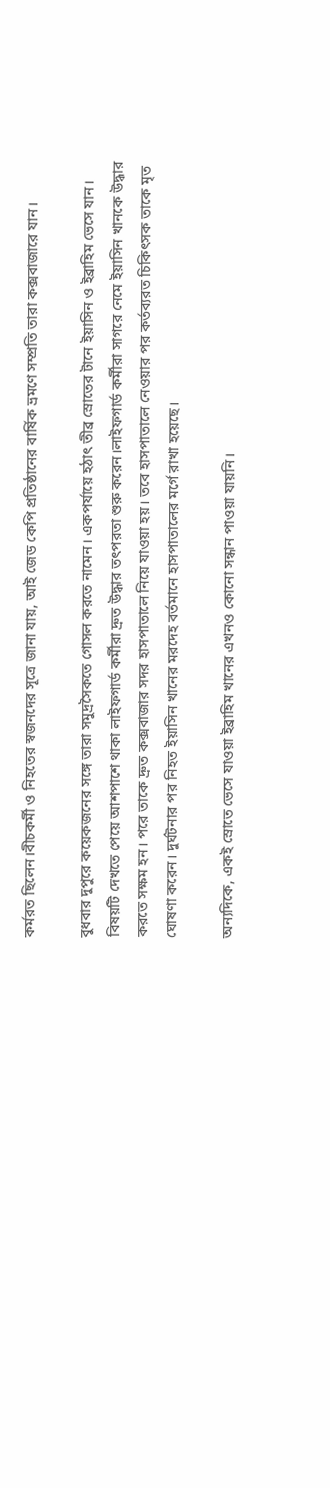কর্মরত ছিলেন।বীচকর্মী ও নিহতের স্বজনদের সূত্রে জানা যায়, আই জেড কেপি প্রতিষ্ঠানের বার্ষিক ভ্রমণে সম্প্রতি তারা কক্সবাজারে যান।

বুধবার দুপুরে কয়েকজনের সঙ্গে তারা সমুদ্রসৈকতে গোসল করতে নামেন। একপর্যায়ে হঠাৎ তীব্র স্রোতের টানে ইয়াসিন ও ইব্রাহিম ভেসে যান। বিষয়টি দেখতে পেয়ে আশপাশে থাকা লাইফগার্ড কর্মীরা দ্রুত উদ্ধার তৎপরতা শুরু করেন।লাইফগার্ড কর্মীরা সাগরে নেমে ইয়াসিন খানকে উদ্ধার করতে সক্ষম হন। পরে তাকে দ্রুত কক্সবাজার সদর হাসপাতালে নিয়ে যাওয়া হয়। তবে হাসপাতালে নেওয়ার পর কর্তব্যরত চিকিৎসক তাকে মৃত ঘোষণা করেন। দুর্ঘটনার পর নিহত ইয়াসিন খানের মরদেহ বর্তমানে হাসপাতালের মর্গে রাখা হয়েছে।

অন্যদিকে, একই স্রোতে ভেসে যাওয়া ইব্রাহিম খানের এখনও কোনো সন্ধান পাওয়া যায়নি।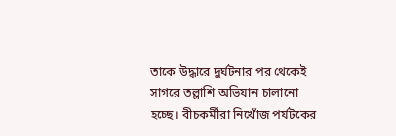তাকে উদ্ধারে দুর্ঘটনার পর থেকেই সাগরে তল্লাশি অভিযান চালানো হচ্ছে। বীচকর্মীরা নিখোঁজ পর্যটকের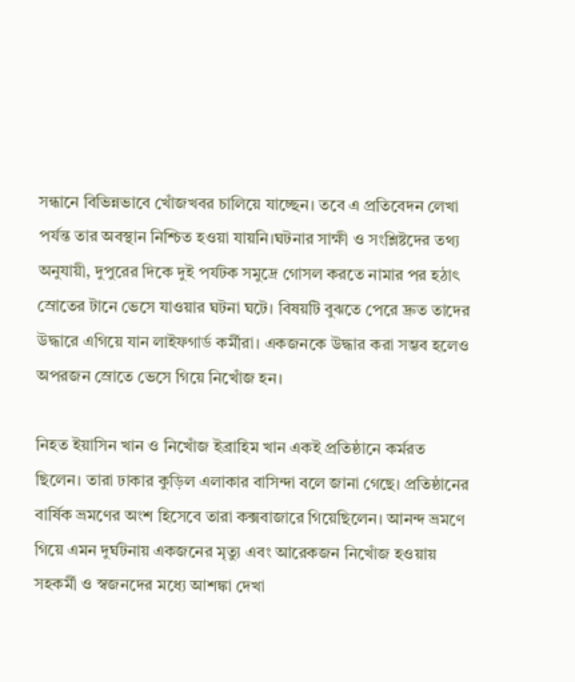সন্ধানে বিভিন্নভাবে খোঁজখবর চালিয়ে যাচ্ছেন। তবে এ প্রতিবেদন লেখা পর্যন্ত তার অবস্থান নিশ্চিত হওয়া যায়নি।ঘটনার সাক্ষী ও সংশ্লিষ্টদের তথ্য অনুযায়ী, দুপুরের দিকে দুই পর্যটক সমুদ্রে গোসল করতে নামার পর হঠাৎ স্রোতের টানে ভেসে যাওয়ার ঘটনা ঘটে। বিষয়টি বুঝতে পেরে দ্রুত তাদের উদ্ধারে এগিয়ে যান লাইফগার্ড কর্মীরা। একজনকে উদ্ধার করা সম্ভব হলেও অপরজন স্রোতে ভেসে গিয়ে নিখোঁজ হন।

নিহত ইয়াসিন খান ও নিখোঁজ ইব্রাহিম খান একই প্রতিষ্ঠানে কর্মরত ছিলেন। তারা ঢাকার কুড়িল এলাকার বাসিন্দা বলে জানা গেছে। প্রতিষ্ঠানের বার্ষিক ভ্রমণের অংশ হিসেবে তারা কক্সবাজারে গিয়েছিলেন। আনন্দ ভ্রমণে গিয়ে এমন দুর্ঘটনায় একজনের মৃত্যু এবং আরেকজন নিখোঁজ হওয়ায় সহকর্মী ও স্বজনদের মধ্যে আশঙ্কা দেখা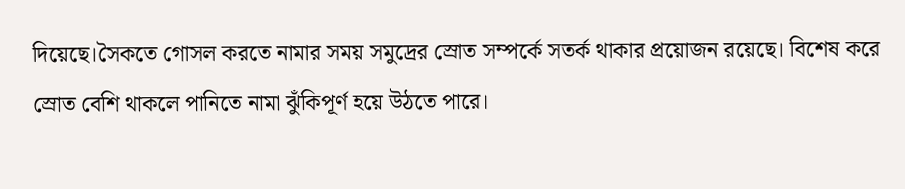দিয়েছে।সৈকতে গোসল করতে নামার সময় সমুদ্রের স্রোত সম্পর্কে সতর্ক থাকার প্রয়োজন রয়েছে। বিশেষ করে স্রোত বেশি থাকলে পানিতে নামা ঝুঁকিপূর্ণ হয়ে উঠতে পারে।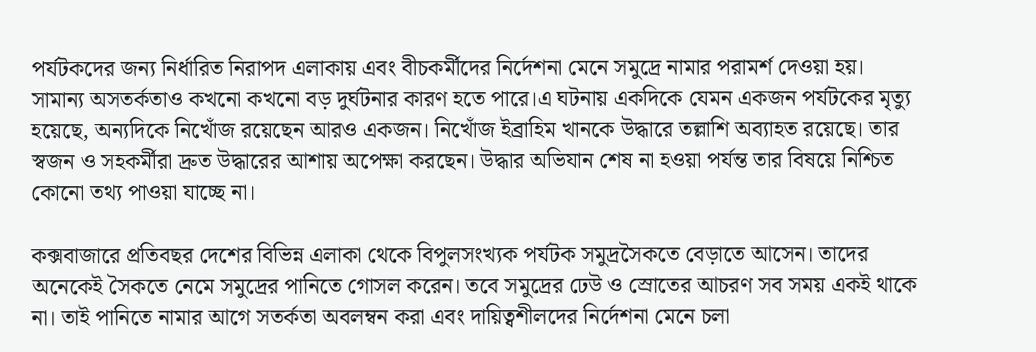পর্যটকদের জন্য নির্ধারিত নিরাপদ এলাকায় এবং বীচকর্মীদের নির্দেশনা মেনে সমুদ্রে নামার পরামর্শ দেওয়া হয়। সামান্য অসতর্কতাও কখনো কখনো বড় দুর্ঘটনার কারণ হতে পারে।এ ঘটনায় একদিকে যেমন একজন পর্যটকের মৃত্যু হয়েছে, অন্যদিকে নিখোঁজ রয়েছেন আরও একজন। নিখোঁজ ইব্রাহিম খানকে উদ্ধারে তল্লাশি অব্যাহত রয়েছে। তার স্বজন ও সহকর্মীরা দ্রুত উদ্ধারের আশায় অপেক্ষা করছেন। উদ্ধার অভিযান শেষ না হওয়া পর্যন্ত তার বিষয়ে নিশ্চিত কোনো তথ্য পাওয়া যাচ্ছে না।

কক্সবাজারে প্রতিবছর দেশের বিভিন্ন এলাকা থেকে বিপুলসংখ্যক পর্যটক সমুদ্রসৈকতে বেড়াতে আসেন। তাদের অনেকেই সৈকতে নেমে সমুদ্রের পানিতে গোসল করেন। তবে সমুদ্রের ঢেউ ও স্রোতের আচরণ সব সময় একই থাকে না। তাই পানিতে নামার আগে সতর্কতা অবলম্বন করা এবং দায়িত্বশীলদের নির্দেশনা মেনে চলা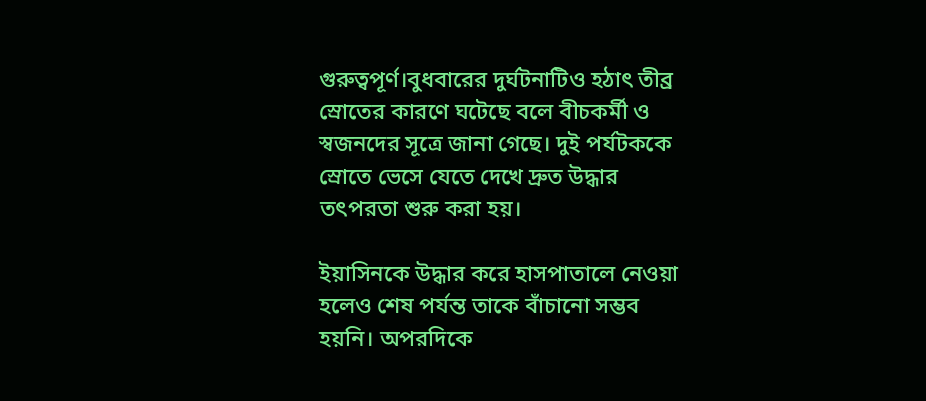গুরুত্বপূর্ণ।বুধবারের দুর্ঘটনাটিও হঠাৎ তীব্র স্রোতের কারণে ঘটেছে বলে বীচকর্মী ও স্বজনদের সূত্রে জানা গেছে। দুই পর্যটককে স্রোতে ভেসে যেতে দেখে দ্রুত উদ্ধার তৎপরতা শুরু করা হয়।

ইয়াসিনকে উদ্ধার করে হাসপাতালে নেওয়া হলেও শেষ পর্যন্ত তাকে বাঁচানো সম্ভব হয়নি। অপরদিকে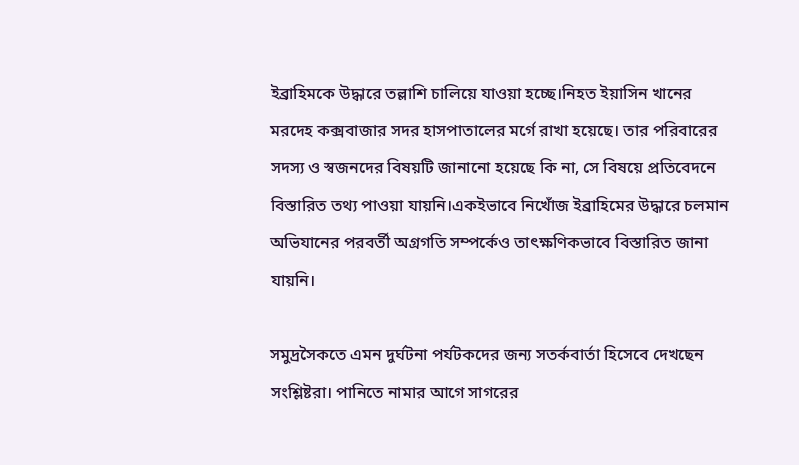ইব্রাহিমকে উদ্ধারে তল্লাশি চালিয়ে যাওয়া হচ্ছে।নিহত ইয়াসিন খানের মরদেহ কক্সবাজার সদর হাসপাতালের মর্গে রাখা হয়েছে। তার পরিবারের সদস্য ও স্বজনদের বিষয়টি জানানো হয়েছে কি না, সে বিষয়ে প্রতিবেদনে বিস্তারিত তথ্য পাওয়া যায়নি।একইভাবে নিখোঁজ ইব্রাহিমের উদ্ধারে চলমান অভিযানের পরবর্তী অগ্রগতি সম্পর্কেও তাৎক্ষণিকভাবে বিস্তারিত জানা যায়নি।

সমুদ্রসৈকতে এমন দুর্ঘটনা পর্যটকদের জন্য সতর্কবার্তা হিসেবে দেখছেন সংশ্লিষ্টরা। পানিতে নামার আগে সাগরের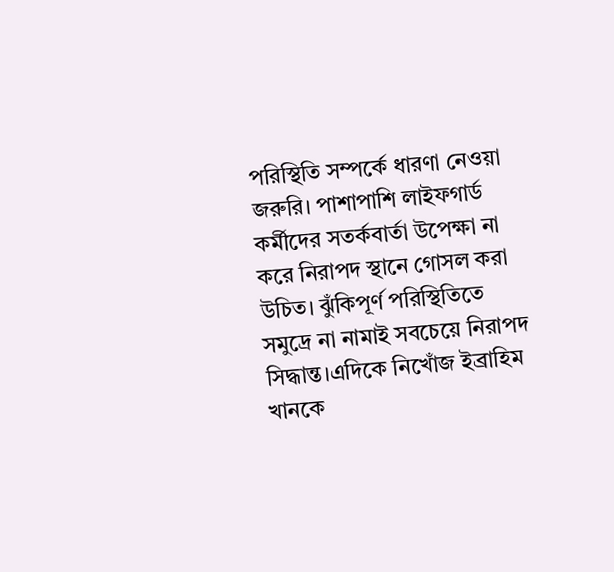পরিস্থিতি সম্পর্কে ধারণা নেওয়া জরুরি। পাশাপাশি লাইফগার্ড কর্মীদের সতর্কবার্তা উপেক্ষা না করে নিরাপদ স্থানে গোসল করা উচিত। ঝুঁকিপূর্ণ পরিস্থিতিতে সমুদ্রে না নামাই সবচেয়ে নিরাপদ সিদ্ধান্ত।এদিকে নিখোঁজ ইব্রাহিম খানকে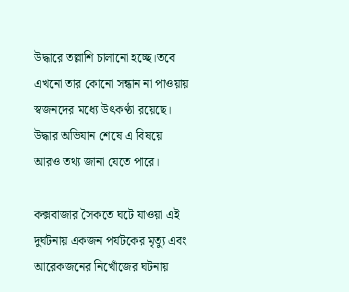উদ্ধারে তল্লাশি চালানো হচ্ছে।তবে এখনো তার কোনো সন্ধান না পাওয়ায় স্বজনদের মধ্যে উৎকণ্ঠা রয়েছে। উদ্ধার অভিযান শেষে এ বিষয়ে আরও তথ্য জানা যেতে পারে।

কক্সবাজার সৈকতে ঘটে যাওয়া এই দুর্ঘটনায় একজন পর্যটকের মৃত্যু এবং আরেকজনের নিখোঁজের ঘটনায়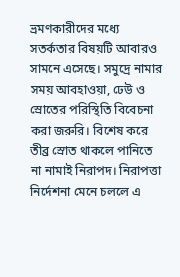ভ্রমণকারীদের মধ্যে সতর্কতার বিষয়টি আবারও সামনে এসেছে। সমুদ্রে নামার সময় আবহাওয়া, ঢেউ ও স্রোতের পরিস্থিতি বিবেচনা করা জরুরি। বিশেষ করে তীব্র স্রোত থাকলে পানিতে না নামাই নিরাপদ। নিরাপত্তা নির্দেশনা মেনে চললে এ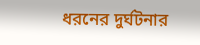ধরনের দুর্ঘটনার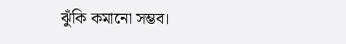ঝুঁকি কমানো সম্ভব।